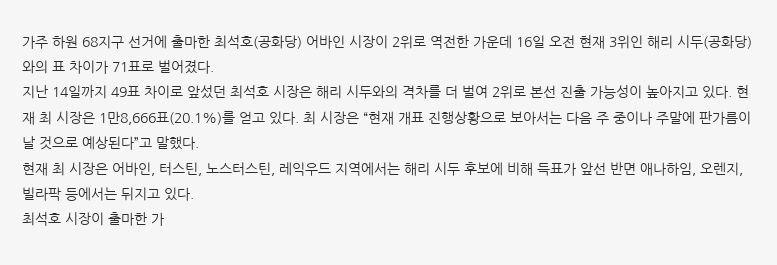가주 하원 68지구 선거에 출마한 최석호(공화당) 어바인 시장이 2위로 역전한 가운데 16일 오전 현재 3위인 해리 시두(공화당)와의 표 차이가 71표로 벌어졌다.
지난 14일까지 49표 차이로 앞섰던 최석호 시장은 해리 시두와의 격차를 더 벌여 2위로 본선 진출 가능성이 높아지고 있다. 현재 최 시장은 1만8,666표(20.1%)를 얻고 있다. 최 시장은 “현재 개표 진행상황으로 보아서는 다음 주 중이나 주말에 판가름이 날 것으로 예상된다”고 말했다.
현재 최 시장은 어바인, 터스틴, 노스터스틴, 레익우드 지역에서는 해리 시두 후보에 비해 득표가 앞선 반면 애나하임, 오렌지, 빌라팍 등에서는 뒤지고 있다.
최석호 시장이 출마한 가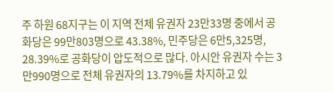주 하원 68지구는 이 지역 전체 유권자 23만33명 중에서 공화당은 99만803명으로 43.38%, 민주당은 6만5,325명, 28.39%로 공화당이 압도적으로 많다. 아시안 유권자 수는 3만990명으로 전체 유권자의 13.79%를 차지하고 있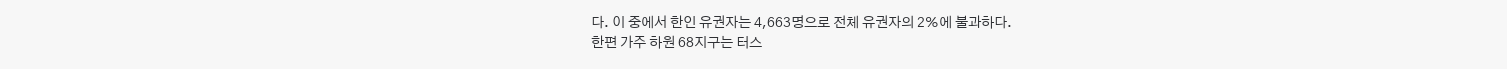다. 이 중에서 한인 유권자는 4,663명으로 전체 유권자의 2%에 불과하다.
한편 가주 하원 68지구는 터스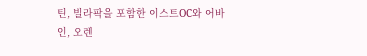틴, 빌라팍을 포함한 이스트OC와 어바인, 오렌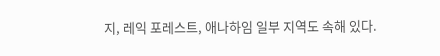지, 레익 포레스트, 애나하임 일부 지역도 속해 있다.